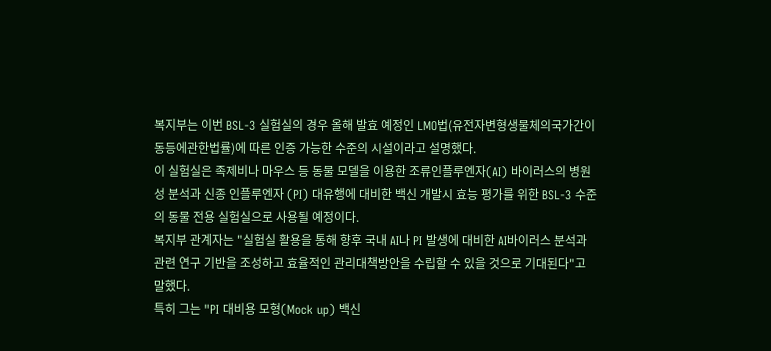복지부는 이번 BSL-3 실험실의 경우 올해 발효 예정인 LMO법(유전자변형생물체의국가간이동등에관한법률)에 따른 인증 가능한 수준의 시설이라고 설명했다.
이 실험실은 족제비나 마우스 등 동물 모델을 이용한 조류인플루엔자(AI) 바이러스의 병원성 분석과 신종 인플루엔자 (PI) 대유행에 대비한 백신 개발시 효능 평가를 위한 BSL-3 수준의 동물 전용 실험실으로 사용될 예정이다.
복지부 관계자는 "실험실 활용을 통해 향후 국내 AI나 PI 발생에 대비한 AI바이러스 분석과 관련 연구 기반을 조성하고 효율적인 관리대책방안을 수립할 수 있을 것으로 기대된다"고 말했다.
특히 그는 "PI 대비용 모형(Mock up) 백신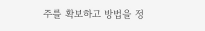주를 확보하고 방법을 정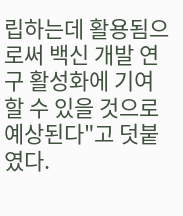립하는데 활용됨으로써 백신 개발 연구 활성화에 기여할 수 있을 것으로 예상된다"고 덧붙였다.